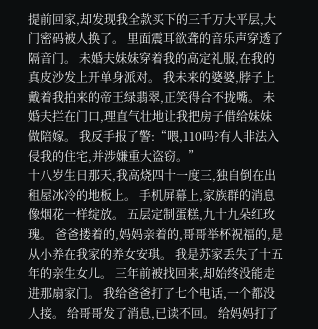提前回家,却发现我全款买下的三千万大平层,大门密码被人换了。 里面震耳欲聋的音乐声穿透了隔音门。 未婚夫妹妹穿着我的高定礼服,在我的真皮沙发上开单身派对。 我未来的婆婆,脖子上戴着我拍来的帝王绿翡翠,正笑得合不拢嘴。 未婚夫拦在门口,理直气壮地让我把房子借给妹妹做陪嫁。 我反手报了警:“喂,110吗?有人非法入侵我的住宅,并涉嫌重大盗窃。”
十八岁生日那天,我高烧四十一度三,独自倒在出租屋冰冷的地板上。 手机屏幕上,家族群的消息像烟花一样绽放。 五层定制蛋糕,九十九朵红玫瑰。 爸爸搂着的,妈妈亲着的,哥哥举杯祝福的,是从小养在我家的养女安琪。 我是苏家丢失了十五年的亲生女儿。 三年前被找回来,却始终没能走进那扇家门。 我给爸爸打了七个电话,一个都没人接。 给哥哥发了消息,已读不回。 给妈妈打了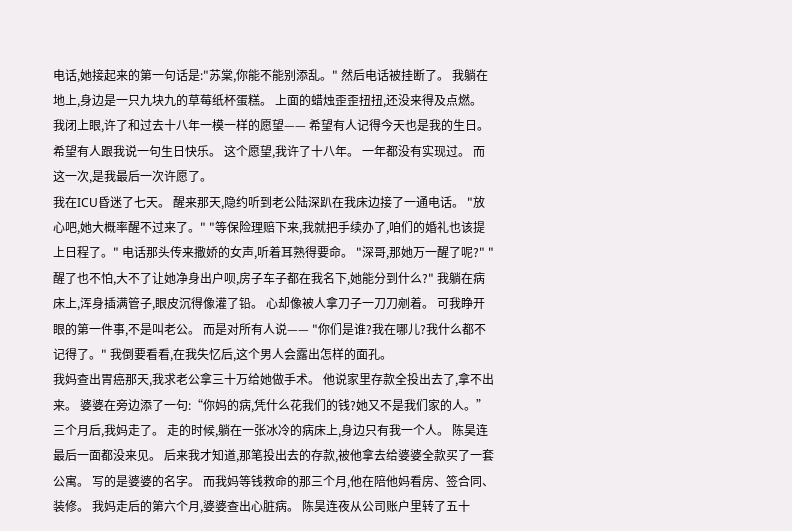电话,她接起来的第一句话是:"苏棠,你能不能别添乱。" 然后电话被挂断了。 我躺在地上,身边是一只九块九的草莓纸杯蛋糕。 上面的蜡烛歪歪扭扭,还没来得及点燃。 我闭上眼,许了和过去十八年一模一样的愿望—— 希望有人记得今天也是我的生日。 希望有人跟我说一句生日快乐。 这个愿望,我许了十八年。 一年都没有实现过。 而这一次,是我最后一次许愿了。
我在ICU昏迷了七天。 醒来那天,隐约听到老公陆深趴在我床边接了一通电话。 "放心吧,她大概率醒不过来了。" "等保险理赔下来,我就把手续办了,咱们的婚礼也该提上日程了。" 电话那头传来撒娇的女声,听着耳熟得要命。 "深哥,那她万一醒了呢?" "醒了也不怕,大不了让她净身出户呗,房子车子都在我名下,她能分到什么?" 我躺在病床上,浑身插满管子,眼皮沉得像灌了铅。 心却像被人拿刀子一刀刀剜着。 可我睁开眼的第一件事,不是叫老公。 而是对所有人说—— "你们是谁?我在哪儿?我什么都不记得了。" 我倒要看看,在我失忆后,这个男人会露出怎样的面孔。
我妈查出胃癌那天,我求老公拿三十万给她做手术。 他说家里存款全投出去了,拿不出来。 婆婆在旁边添了一句:“你妈的病,凭什么花我们的钱?她又不是我们家的人。” 三个月后,我妈走了。 走的时候,躺在一张冰冷的病床上,身边只有我一个人。 陈昊连最后一面都没来见。 后来我才知道,那笔投出去的存款,被他拿去给婆婆全款买了一套公寓。 写的是婆婆的名字。 而我妈等钱救命的那三个月,他在陪他妈看房、签合同、装修。 我妈走后的第六个月,婆婆查出心脏病。 陈昊连夜从公司账户里转了五十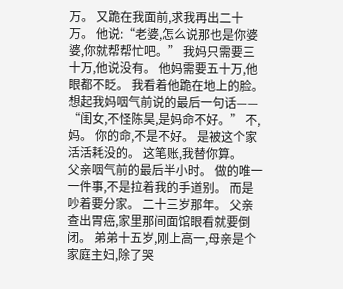万。 又跪在我面前,求我再出二十万。 他说:“老婆,怎么说那也是你婆婆,你就帮帮忙吧。” 我妈只需要三十万,他说没有。 他妈需要五十万,他眼都不眨。 我看着他跪在地上的脸。 想起我妈咽气前说的最后一句话—— “闺女,不怪陈昊,是妈命不好。” 不,妈。 你的命,不是不好。 是被这个家活活耗没的。 这笔账,我替你算。
父亲咽气前的最后半小时。 做的唯一一件事,不是拉着我的手道别。 而是吵着要分家。 二十三岁那年。 父亲查出胃癌,家里那间面馆眼看就要倒闭。 弟弟十五岁,刚上高一,母亲是个家庭主妇,除了哭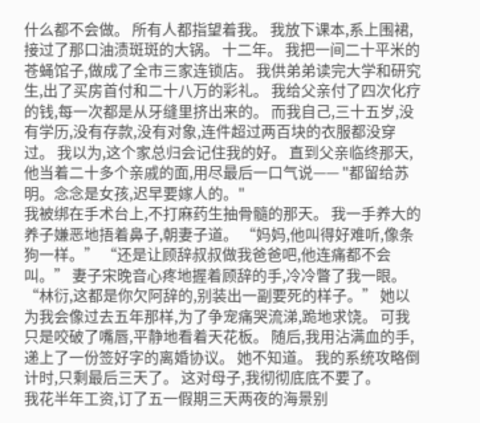什么都不会做。 所有人都指望着我。 我放下课本,系上围裙,接过了那口油渍斑斑的大锅。 十二年。 我把一间二十平米的苍蝇馆子,做成了全市三家连锁店。 我供弟弟读完大学和研究生,出了买房首付和二十八万的彩礼。 我给父亲付了四次化疗的钱,每一次都是从牙缝里挤出来的。 而我自己,三十五岁,没有学历,没有存款,没有对象,连件超过两百块的衣服都没穿过。 我以为,这个家总归会记住我的好。 直到父亲临终那天,他当着二十多个亲戚的面,用尽最后一口气说—— "都留给苏明。念念是女孩,迟早要嫁人的。"
我被绑在手术台上,不打麻药生抽骨髓的那天。 我一手养大的养子嫌恶地捂着鼻子,朝妻子道。 “妈妈,他叫得好难听,像条狗一样。” “还是让顾辞叔叔做我爸爸吧,他连痛都不会叫。” 妻子宋晚音心疼地握着顾辞的手,冷冷瞥了我一眼。 “林衍,这都是你欠阿辞的,别装出一副要死的样子。” 她以为我会像过去五年那样,为了争宠痛哭流涕,跪地求饶。 可我只是咬破了嘴唇,平静地看着天花板。 随后,我用沾满血的手,递上了一份签好字的离婚协议。 她不知道。 我的系统攻略倒计时,只剩最后三天了。 这对母子,我彻彻底底不要了。
我花半年工资,订了五一假期三天两夜的海景别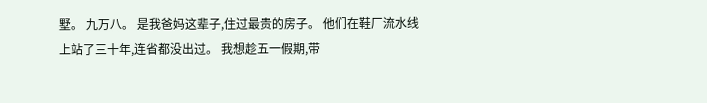墅。 九万八。 是我爸妈这辈子,住过最贵的房子。 他们在鞋厂流水线上站了三十年,连省都没出过。 我想趁五一假期,带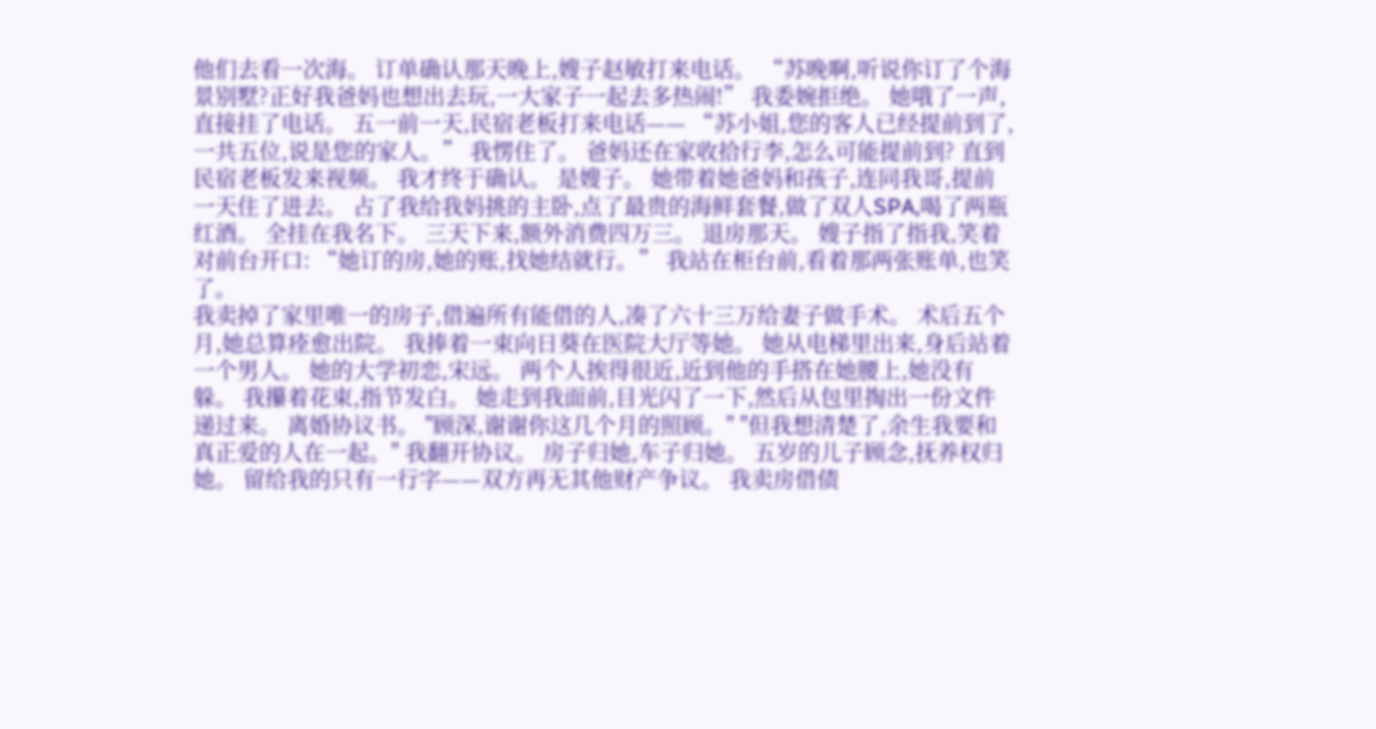他们去看一次海。 订单确认那天晚上,嫂子赵敏打来电话。 “苏晚啊,听说你订了个海景别墅?正好我爸妈也想出去玩,一大家子一起去多热闹!” 我委婉拒绝。 她哦了一声,直接挂了电话。 五一前一天,民宿老板打来电话—— “苏小姐,您的客人已经提前到了,一共五位,说是您的家人。” 我愣住了。 爸妈还在家收拾行李,怎么可能提前到? 直到民宿老板发来视频。 我才终于确认。 是嫂子。 她带着她爸妈和孩子,连同我哥,提前一天住了进去。 占了我给我妈挑的主卧,点了最贵的海鲜套餐,做了双人SPA,喝了两瓶红酒。 全挂在我名下。 三天下来,额外消费四万三。 退房那天。 嫂子指了指我,笑着对前台开口: “她订的房,她的账,找她结就行。” 我站在柜台前,看着那两张账单,也笑了。
我卖掉了家里唯一的房子,借遍所有能借的人,凑了六十三万给妻子做手术。 术后五个月,她总算痊愈出院。 我捧着一束向日葵在医院大厅等她。 她从电梯里出来,身后站着一个男人。 她的大学初恋,宋远。 两个人挨得很近,近到他的手搭在她腰上,她没有躲。 我攥着花束,指节发白。 她走到我面前,目光闪了一下,然后从包里掏出一份文件递过来。 离婚协议书。 "顾深,谢谢你这几个月的照顾。" "但我想清楚了,余生我要和真正爱的人在一起。" 我翻开协议。 房子归她,车子归她。 五岁的儿子顾念,抚养权归她。 留给我的只有一行字——双方再无其他财产争议。 我卖房借债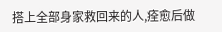搭上全部身家救回来的人,痊愈后做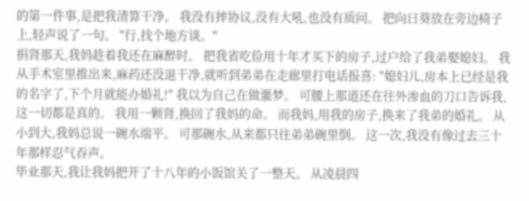的第一件事,是把我清算干净。 我没有摔协议,没有大吼,也没有质问。 把向日葵放在旁边椅子上,轻声说了一句。 "行,找个地方谈。"
捐肾那天,我妈趁着我还在麻醉时。 把我省吃俭用十年才买下的房子,过户给了我弟娶媳妇。 我从手术室里推出来,麻药还没退干净,就听到弟弟在走廊里打电话报喜: "媳妇儿,房本上已经是我的名字了,下个月就能办婚礼!" 我以为自己在做噩梦。 可腰上那道还在往外渗血的刀口告诉我,这一切都是真的。 我用一颗肾,换回了我妈的命。 而我妈,用我的房子,换来了我弟的婚礼。 从小到大,我妈总说一碗水端平。 可那碗水,从来都只往弟弟碗里倒。 这一次,我没有像过去三十年那样忍气吞声。
毕业那天,我让我妈把开了十八年的小饭馆关了一整天。 从凌晨四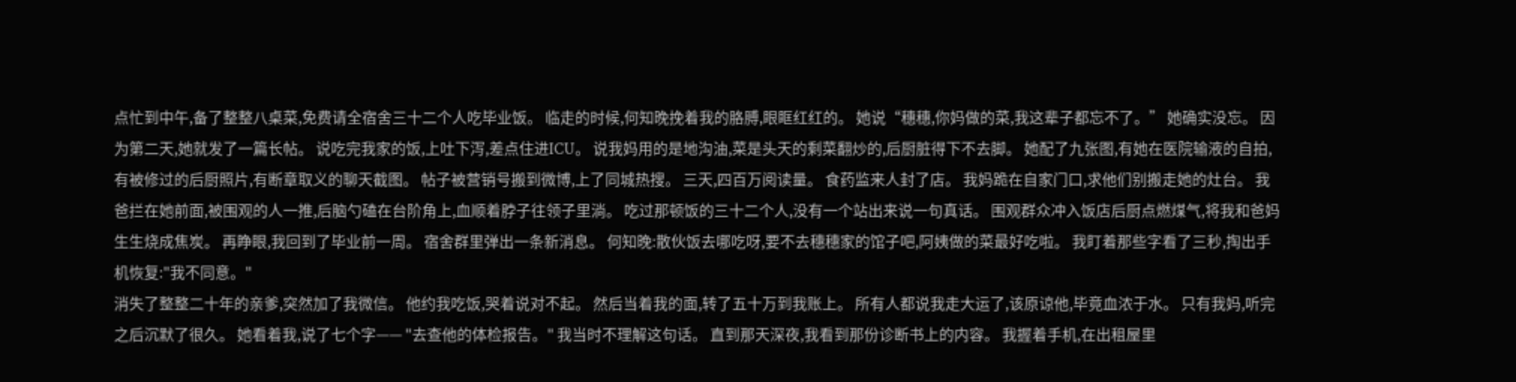点忙到中午,备了整整八桌菜,免费请全宿舍三十二个人吃毕业饭。 临走的时候,何知晚挽着我的胳膊,眼眶红红的。 她说“穗穗,你妈做的菜,我这辈子都忘不了。” 她确实没忘。 因为第二天,她就发了一篇长帖。 说吃完我家的饭,上吐下泻,差点住进ICU。 说我妈用的是地沟油,菜是头天的剩菜翻炒的,后厨脏得下不去脚。 她配了九张图,有她在医院输液的自拍,有被修过的后厨照片,有断章取义的聊天截图。 帖子被营销号搬到微博,上了同城热搜。 三天,四百万阅读量。 食药监来人封了店。 我妈跪在自家门口,求他们别搬走她的灶台。 我爸拦在她前面,被围观的人一推,后脑勺磕在台阶角上,血顺着脖子往领子里淌。 吃过那顿饭的三十二个人,没有一个站出来说一句真话。 围观群众冲入饭店后厨点燃煤气,将我和爸妈生生烧成焦炭。 再睁眼,我回到了毕业前一周。 宿舍群里弹出一条新消息。 何知晚:散伙饭去哪吃呀,要不去穗穗家的馆子吧,阿姨做的菜最好吃啦。 我盯着那些字看了三秒,掏出手机恢复:"我不同意。"
消失了整整二十年的亲爹,突然加了我微信。 他约我吃饭,哭着说对不起。 然后当着我的面,转了五十万到我账上。 所有人都说我走大运了,该原谅他,毕竟血浓于水。 只有我妈,听完之后沉默了很久。 她看着我,说了七个字—— "去查他的体检报告。" 我当时不理解这句话。 直到那天深夜,我看到那份诊断书上的内容。 我握着手机,在出租屋里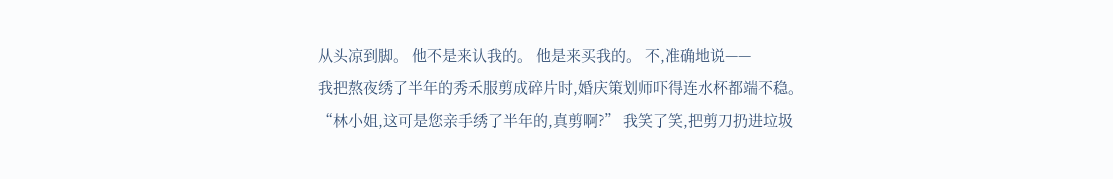从头凉到脚。 他不是来认我的。 他是来买我的。 不,准确地说——
我把熬夜绣了半年的秀禾服剪成碎片时,婚庆策划师吓得连水杯都端不稳。 “林小姐,这可是您亲手绣了半年的,真剪啊?” 我笑了笑,把剪刀扔进垃圾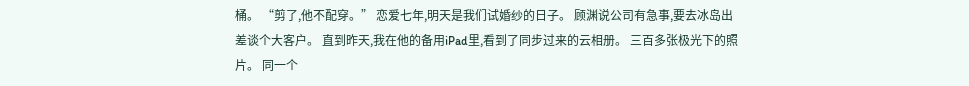桶。 “剪了,他不配穿。” 恋爱七年,明天是我们试婚纱的日子。 顾渊说公司有急事,要去冰岛出差谈个大客户。 直到昨天,我在他的备用iPad里,看到了同步过来的云相册。 三百多张极光下的照片。 同一个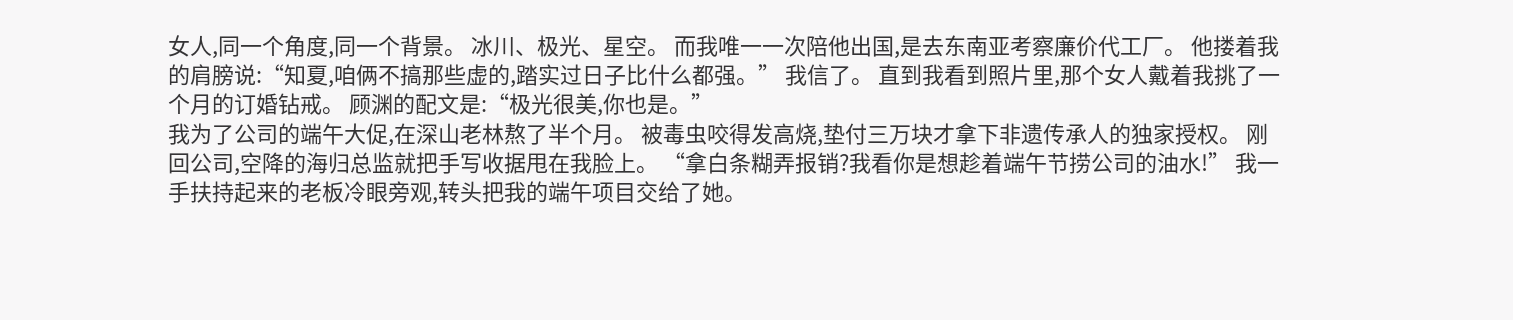女人,同一个角度,同一个背景。 冰川、极光、星空。 而我唯一一次陪他出国,是去东南亚考察廉价代工厂。 他搂着我的肩膀说:“知夏,咱俩不搞那些虚的,踏实过日子比什么都强。” 我信了。 直到我看到照片里,那个女人戴着我挑了一个月的订婚钻戒。 顾渊的配文是:“极光很美,你也是。”
我为了公司的端午大促,在深山老林熬了半个月。 被毒虫咬得发高烧,垫付三万块才拿下非遗传承人的独家授权。 刚回公司,空降的海归总监就把手写收据甩在我脸上。 “拿白条糊弄报销?我看你是想趁着端午节捞公司的油水!” 我一手扶持起来的老板冷眼旁观,转头把我的端午项目交给了她。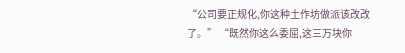“公司要正规化,你这种土作坊做派该改改了。” “既然你这么委屈,这三万块你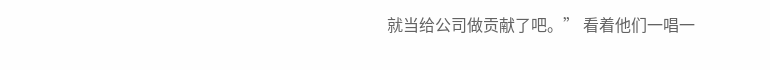就当给公司做贡献了吧。” 看着他们一唱一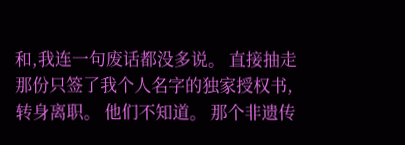和,我连一句废话都没多说。 直接抽走那份只签了我个人名字的独家授权书,转身离职。 他们不知道。 那个非遗传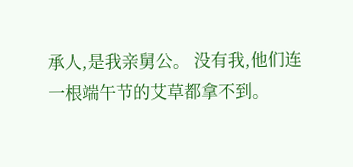承人,是我亲舅公。 没有我,他们连一根端午节的艾草都拿不到。